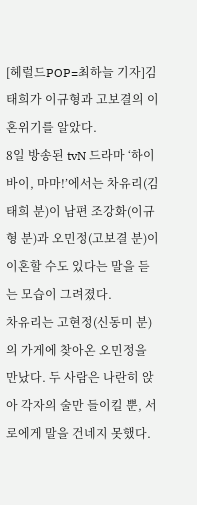[헤럴드POP=최하늘 기자]김태희가 이규형과 고보결의 이혼위기를 알았다.
8일 방송된 tvN 드라마 ‘하이바이, 마마!’에서는 차유리(김태희 분)이 남편 조강화(이규형 분)과 오민정(고보결 분)이 이혼할 수도 있다는 말을 듣는 모습이 그려졌다.
차유리는 고현정(신동미 분)의 가게에 찾아온 오민정을 만났다. 두 사람은 나란히 앉아 각자의 술만 들이킬 뿐, 서로에게 말을 건네지 못했다.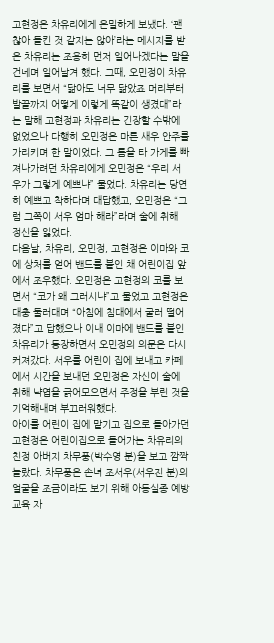고현정은 차유리에게 은밀하게 보냈다. ‘괜찮아 들킨 것 같지는 않아’라는 메시지를 받은 차유리는 조용히 먼저 일어나겠다는 말을 건네며 일어날겨 했다. 그때, 오민정이 차유리를 보면서 “닮아도 너무 닮았죠 머리부터 발끝까지 어떻게 이렇게 똑같이 생겼대”라는 말해 고현정과 차유리는 긴장할 수밖에 없었으나 다행히 오민정은 마른 새우 안주를 가리키며 한 말이었다. 그 틈을 타 가게를 빠져나가려던 차유리에게 오민정은 “우리 서우가 그렇게 예쁘냐” 물었다. 차유리는 당연히 예쁘고 착하다며 대답했고, 오민정은 “그럼 그쪽이 서우 엄마 해라”라며 술에 취해 정신을 잃었다.
다음날, 차유리, 오민정, 고현정은 이마와 코에 상처를 얻어 밴드를 붙인 채 어린이집 앞에서 조우했다. 오민정은 고현정의 코를 보면서 “코가 왜 그러시냐”고 물었고 고현정은 대충 둘러대며 “아침에 침대에서 굴러 떨어졌다”고 답했으나 이내 이마에 밴드를 붙인 차유리가 등장하면서 오민정의 의문은 다시 커져갔다. 서우를 어린이 집에 보내고 카페에서 시간을 보내던 오민정은 자신이 술에 취해 냑엽을 긁어모으면서 주정을 부린 것을 기억해내며 부끄러워했다.
아이를 어린이 집에 맡기고 집으로 돌아가던 고현정은 어린이집으로 들어가는 차유리의 친정 아버지 차무풍(박수영 분)을 보고 깜짝 놀랐다. 차무풍은 손녀 조서우(서우진 분)의 얼굴을 조금이라도 보기 위해 아동실종 예방 교육 자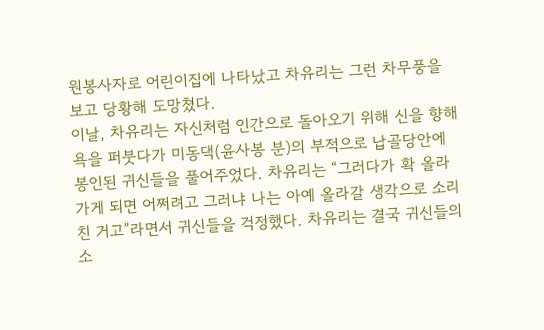원봉사자로 어린이집에 나타났고 차유리는 그런 차무풍을 보고 당황해 도망쳤다.
이날, 차유리는 자신처럼 인간으로 돌아오기 위해 신을 향해 욕을 퍼붓다가 미동댁(윤사봉 분)의 부적으로 납골당안에 봉인된 귀신들을 풀어주었다. 차유리는 “그러다가 확 올라가게 되면 어쩌려고 그러냐 나는 아예 올라갈 생각으로 소리친 거고”라면서 귀신들을 걱정했다. 차유리는 결국 귀신들의 소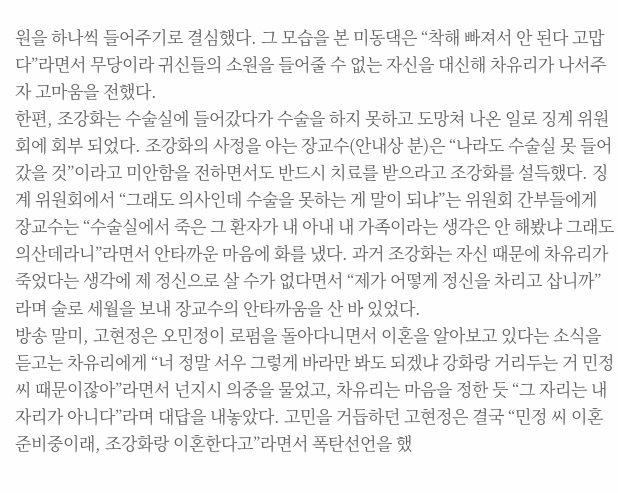원을 하나씩 들어주기로 결심했다. 그 모습을 본 미동댁은 “착해 빠져서 안 된다 고맙다”라면서 무당이라 귀신들의 소원을 들어줄 수 없는 자신을 대신해 차유리가 나서주자 고마움을 전했다.
한편, 조강화는 수술실에 들어갔다가 수술을 하지 못하고 도망쳐 나온 일로 징계 위원회에 회부 되었다. 조강화의 사정을 아는 장교수(안내상 분)은 “나라도 수술실 못 들어갔을 것”이라고 미안함을 전하면서도 반드시 치료를 받으라고 조강화를 설득했다. 징계 위원회에서 “그래도 의사인데 수술을 못하는 게 말이 되냐”는 위원회 간부들에게 장교수는 “수술실에서 죽은 그 환자가 내 아내 내 가족이라는 생각은 안 해봤냐 그래도 의산데라니”라면서 안타까운 마음에 화를 냈다. 과거 조강화는 자신 때문에 차유리가 죽었다는 생각에 제 정신으로 살 수가 없다면서 “제가 어떻게 정신을 차리고 삽니까”라며 술로 세월을 보내 장교수의 안타까움을 산 바 있었다.
방송 말미, 고현정은 오민정이 로펌을 돌아다니면서 이혼을 알아보고 있다는 소식을 듣고는 차유리에게 “너 정말 서우 그렇게 바라만 봐도 되겠냐 강화랑 거리두는 거 민정 씨 때문이잖아”라면서 넌지시 의중을 물었고, 차유리는 마음을 정한 듯 “그 자리는 내 자리가 아니다”라며 대답을 내놓았다. 고민을 거듭하던 고현정은 결국 “민정 씨 이혼 준비중이래, 조강화랑 이혼한다고”라면서 폭탄선언을 했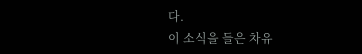다.
이 소식을 들은 차유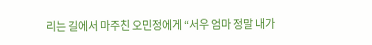리는 길에서 마주친 오민정에게 “서우 엄마 정말 내가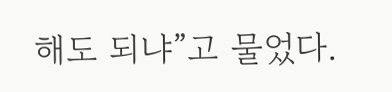해도 되냐”고 물었다.